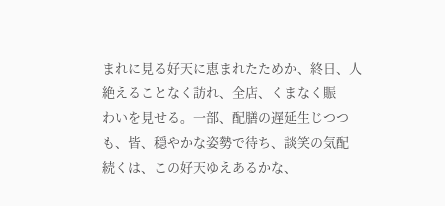まれに見る好天に恵まれたためか、終日、人絶えることなく訪れ、全店、くまなく賑
わいを見せる。一部、配膳の遅延生じつつも、皆、穏やかな姿勢で待ち、談笑の気配
続くは、この好天ゆえあるかな、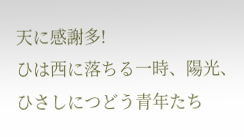天に感謝多!
ひは西に落ちる一時、陽光、ひさしにつどう青年たち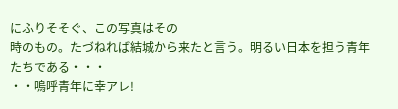にふりそそぐ、この写真はその
時のもの。たづねれば結城から来たと言う。明るい日本を担う青年たちである・・・
・・嗚呼青年に幸アレ!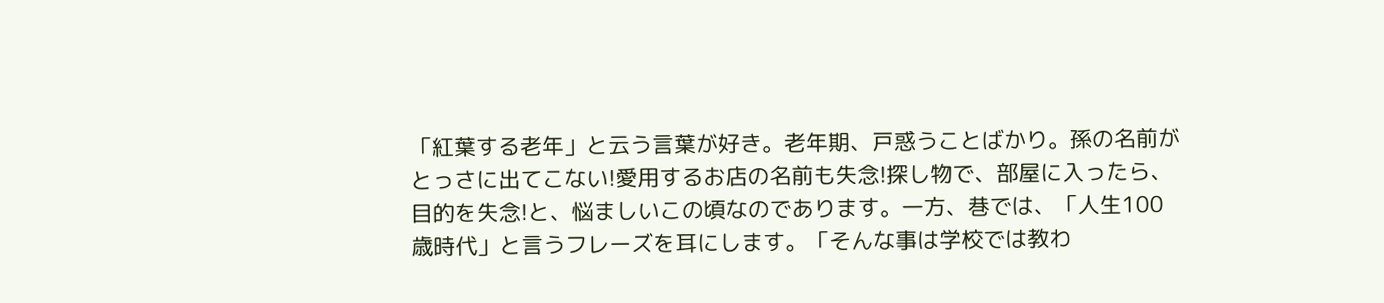「紅葉する老年」と云う言葉が好き。老年期、戸惑うことばかり。孫の名前がとっさに出てこない!愛用するお店の名前も失念!探し物で、部屋に入ったら、目的を失念!と、悩ましいこの頃なのであります。一方、巷では、「人生100歳時代」と言うフレーズを耳にします。「そんな事は学校では教わ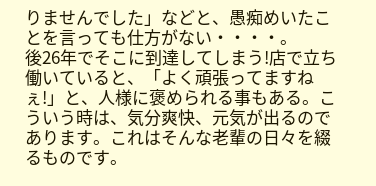りませんでした」などと、愚痴めいたことを言っても仕方がない・・・・。
後26年でそこに到達してしまう!店で立ち働いていると、「よく頑張ってますねぇ!」と、人様に褒められる事もある。こういう時は、気分爽快、元気が出るのであります。これはそんな老輩の日々を綴るものです。